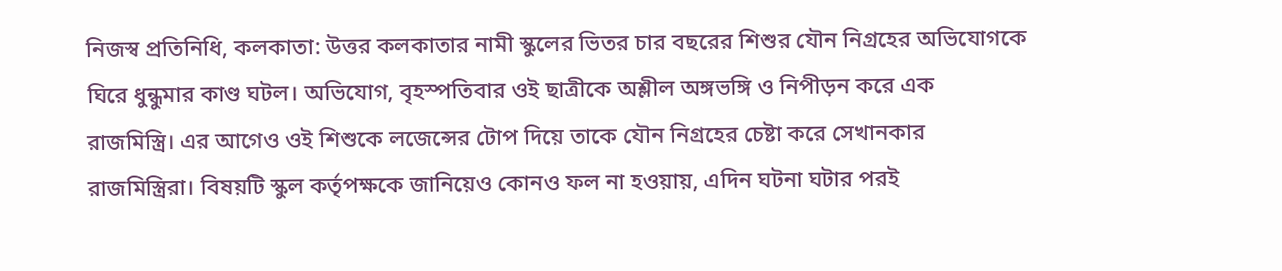নিজস্ব প্রতিনিধি, কলকাতা: উত্তর কলকাতার নামী স্কুলের ভিতর চার বছরের শিশুর যৌন নিগ্রহের অভিযোগকে ঘিরে ধুন্ধুমার কাণ্ড ঘটল। অভিযোগ, বৃহস্পতিবার ওই ছাত্রীকে অশ্লীল অঙ্গভঙ্গি ও নিপীড়ন করে এক রাজমিস্ত্রি। এর আগেও ওই শিশুকে লজেন্সের টোপ দিয়ে তাকে যৌন নিগ্রহের চেষ্টা করে সেখানকার রাজমিস্ত্রিরা। বিষয়টি স্কুল কর্তৃপক্ষকে জানিয়েও কোনও ফল না হওয়ায়, এদিন ঘটনা ঘটার পরই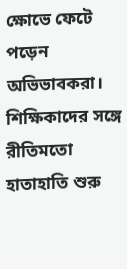ক্ষোভে ফেটে পড়েন অভিভাবকরা। শিক্ষিকাদের সঙ্গে রীতিমতো হাতাহাতি শুরু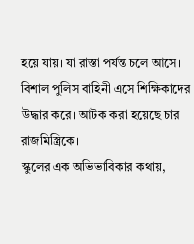হয়ে যায়। যা রাস্তা পর্যন্ত চলে আসে। বিশাল পুলিস বাহিনী এসে শিক্ষিকাদের উদ্ধার করে। আটক করা হয়েছে চার রাজমিস্ত্রিকে।
স্কুলের এক অভিভাবিকার কথায়,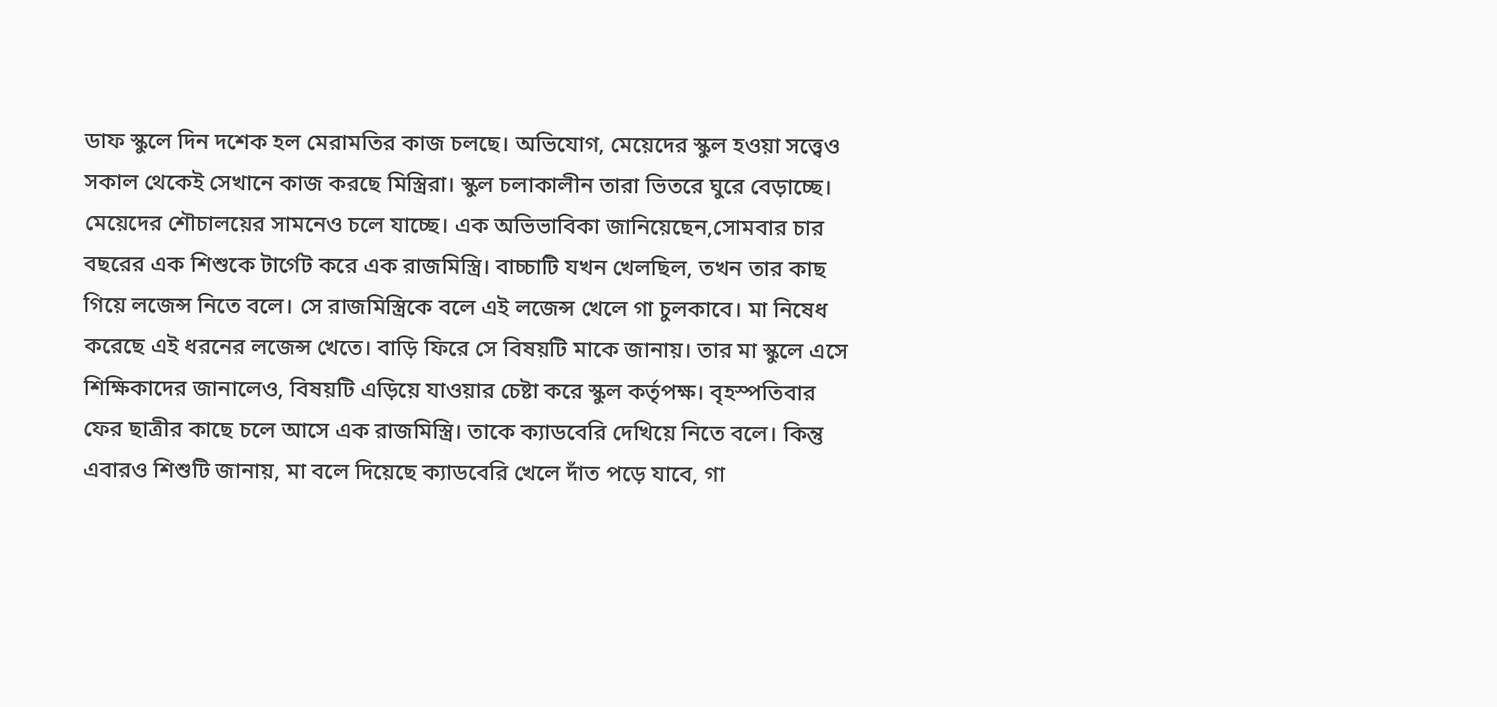ডাফ স্কুলে দিন দশেক হল মেরামতির কাজ চলছে। অভিযোগ, মেয়েদের স্কুল হওয়া সত্ত্বেও সকাল থেকেই সেখানে কাজ করছে মিস্ত্রিরা। স্কুল চলাকালীন তারা ভিতরে ঘুরে বেড়াচ্ছে। মেয়েদের শৌচালয়ের সামনেও চলে যাচ্ছে। এক অভিভাবিকা জানিয়েছেন,সোমবার চার বছরের এক শিশুকে টার্গেট করে এক রাজমিস্ত্রি। বাচ্চাটি যখন খেলছিল, তখন তার কাছ গিয়ে লজেন্স নিতে বলে। সে রাজমিস্ত্রিকে বলে এই লজেন্স খেলে গা চুলকাবে। মা নিষেধ করেছে এই ধরনের লজেন্স খেতে। বাড়ি ফিরে সে বিষয়টি মাকে জানায়। তার মা স্কুলে এসে শিক্ষিকাদের জানালেও, বিষয়টি এড়িয়ে যাওয়ার চেষ্টা করে স্কুল কর্তৃপক্ষ। বৃহস্পতিবার ফের ছাত্রীর কাছে চলে আসে এক রাজমিস্ত্রি। তাকে ক্যাডবেরি দেখিয়ে নিতে বলে। কিন্তু এবারও শিশুটি জানায়, মা বলে দিয়েছে ক্যাডবেরি খেলে দাঁত পড়ে যাবে, গা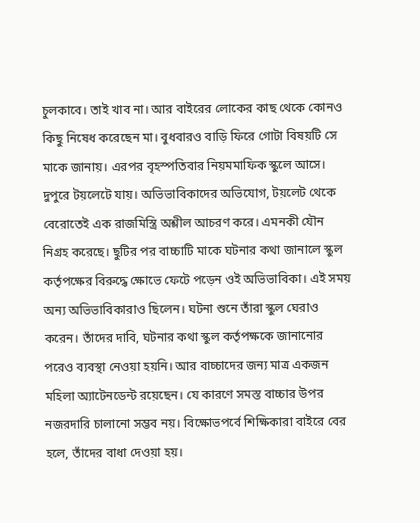চুলকাবে। তাই খাব না। আর বাইরের লোকের কাছ থেকে কোনও কিছু নিষেধ করেছেন মা। বুধবারও বাড়ি ফিরে গোটা বিষয়টি সে মাকে জানায়। এরপর বৃহস্পতিবার নিয়মমাফিক স্কুলে আসে। দুপুরে টয়লেটে যায়। অভিভাবিকাদের অভিযোগ, টয়লেট থেকে বেরোতেই এক রাজমিস্ত্রি অশ্লীল আচরণ করে। এমনকী যৌন নিগ্রহ করেছে। ছুটির পর বাচ্চাটি মাকে ঘটনার কথা জানালে স্কুল কর্তৃপক্ষের বিরুদ্ধে ক্ষোভে ফেটে পড়েন ওই অভিভাবিকা। এই সময় অন্য অভিভাবিকারাও ছিলেন। ঘটনা শুনে তাঁরা স্কুল ঘেরাও করেন। তাঁদের দাবি, ঘটনার কথা স্কুল কর্তৃপক্ষকে জানানোর পরেও ব্যবস্থা নেওয়া হয়নি। আর বাচ্চাদের জন্য মাত্র একজন মহিলা অ্যাটেনডেন্ট রয়েছেন। যে কারণে সমস্ত বাচ্চার উপর নজরদারি চালানো সম্ভব নয়। বিক্ষোভপর্বে শিক্ষিকারা বাইরে বের হলে, তাঁদের বাধা দেওয়া হয়।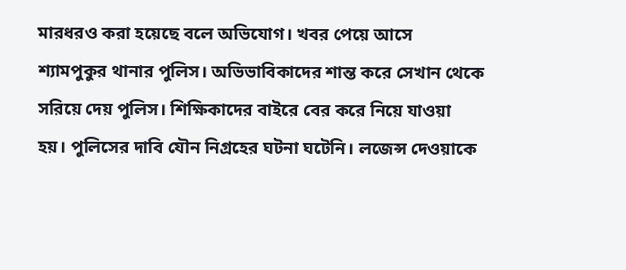মারধরও করা হয়েছে বলে অভিযোগ। খবর পেয়ে আসে শ্যামপুকুর থানার পুলিস। অভিভাবিকাদের শান্ত করে সেখান থেকে সরিয়ে দেয় পুলিস। শিক্ষিকাদের বাইরে বের করে নিয়ে যাওয়া হয়। পুলিসের দাবি যৌন নিগ্রহের ঘটনা ঘটেনি। লজেন্স দেওয়াকে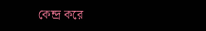কেন্দ্র করে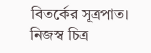বিতর্কের সূত্রপাত। নিজস্ব চিত্র